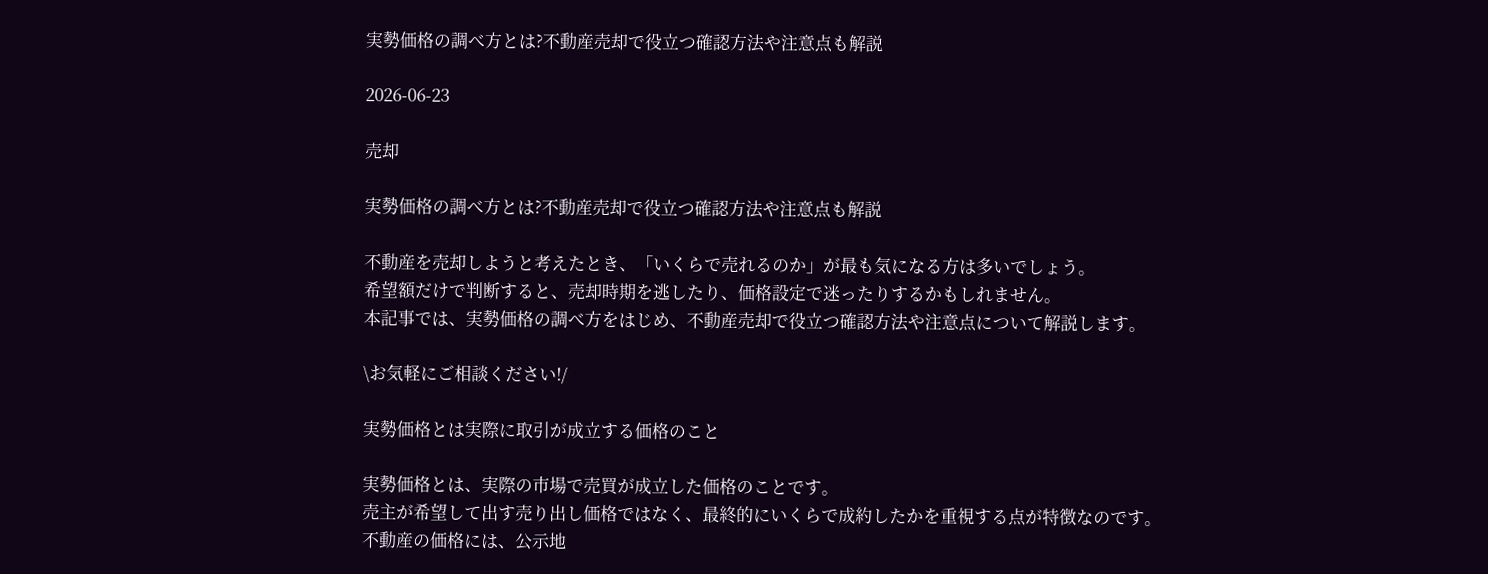実勢価格の調べ方とは?不動産売却で役立つ確認方法や注意点も解説

2026-06-23

売却

実勢価格の調べ方とは?不動産売却で役立つ確認方法や注意点も解説

不動産を売却しようと考えたとき、「いくらで売れるのか」が最も気になる方は多いでしょう。
希望額だけで判断すると、売却時期を逃したり、価格設定で迷ったりするかもしれません。
本記事では、実勢価格の調べ方をはじめ、不動産売却で役立つ確認方法や注意点について解説します。

\お気軽にご相談ください!/

実勢価格とは実際に取引が成立する価格のこと

実勢価格とは、実際の市場で売買が成立した価格のことです。
売主が希望して出す売り出し価格ではなく、最終的にいくらで成約したかを重視する点が特徴なのです。
不動産の価格には、公示地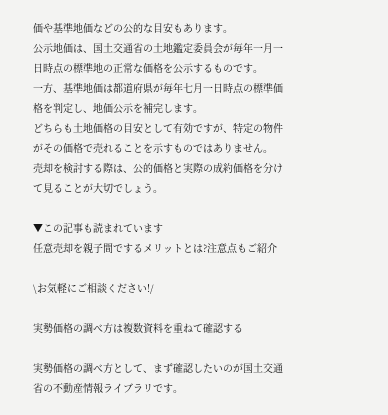価や基準地価などの公的な目安もあります。
公示地価は、国土交通省の土地鑑定委員会が毎年一月一日時点の標準地の正常な価格を公示するものです。
一方、基準地価は都道府県が毎年七月一日時点の標準価格を判定し、地価公示を補完します。
どちらも土地価格の目安として有効ですが、特定の物件がその価格で売れることを示すものではありません。
売却を検討する際は、公的価格と実際の成約価格を分けて見ることが大切でしょう。

▼この記事も読まれています
任意売却を親子間でするメリットとは?注意点もご紹介

\お気軽にご相談ください!/

実勢価格の調べ方は複数資料を重ねて確認する

実勢価格の調べ方として、まず確認したいのが国土交通省の不動産情報ライブラリです。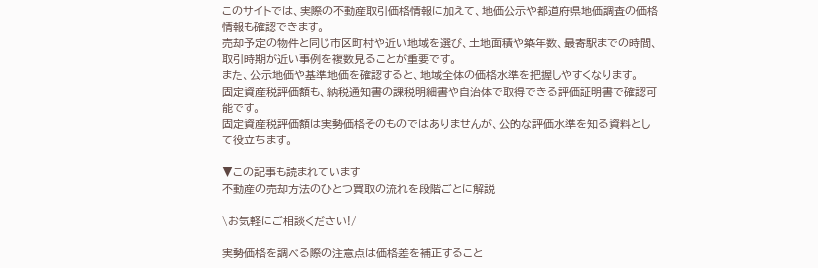このサイトでは、実際の不動産取引価格情報に加えて、地価公示や都道府県地価調査の価格情報も確認できます。
売却予定の物件と同じ市区町村や近い地域を選び、土地面積や築年数、最寄駅までの時間、取引時期が近い事例を複数見ることが重要です。
また、公示地価や基準地価を確認すると、地域全体の価格水準を把握しやすくなります。
固定資産税評価額も、納税通知書の課税明細書や自治体で取得できる評価証明書で確認可能です。
固定資産税評価額は実勢価格そのものではありませんが、公的な評価水準を知る資料として役立ちます。

▼この記事も読まれています
不動産の売却方法のひとつ買取の流れを段階ごとに解説

\お気軽にご相談ください!/

実勢価格を調べる際の注意点は価格差を補正すること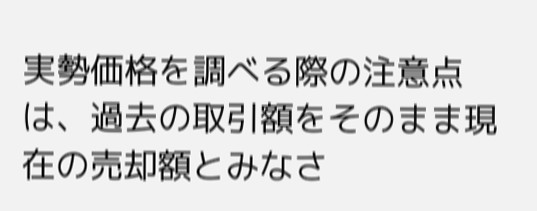実勢価格を調べる際の注意点は、過去の取引額をそのまま現在の売却額とみなさ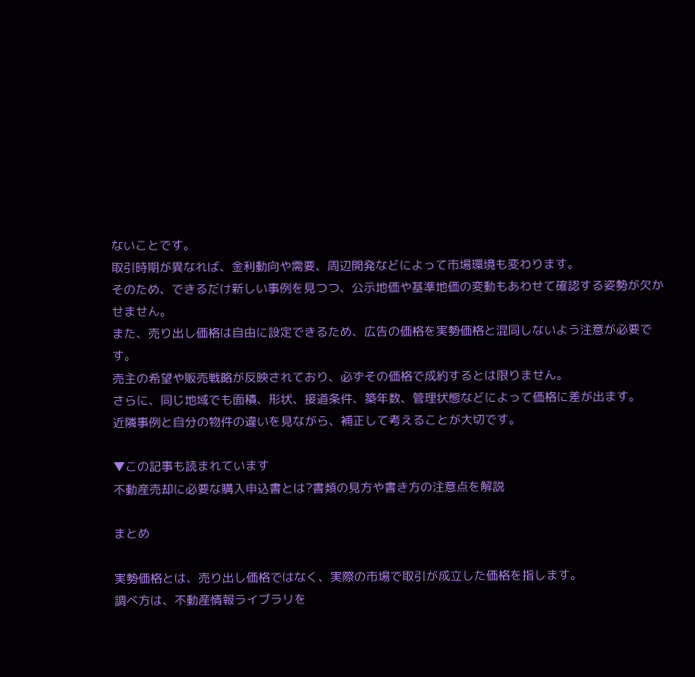ないことです。
取引時期が異なれば、金利動向や需要、周辺開発などによって市場環境も変わります。
そのため、できるだけ新しい事例を見つつ、公示地価や基準地価の変動もあわせて確認する姿勢が欠かせません。
また、売り出し価格は自由に設定できるため、広告の価格を実勢価格と混同しないよう注意が必要です。
売主の希望や販売戦略が反映されており、必ずその価格で成約するとは限りません。
さらに、同じ地域でも面積、形状、接道条件、築年数、管理状態などによって価格に差が出ます。
近隣事例と自分の物件の違いを見ながら、補正して考えることが大切です。

▼この記事も読まれています
不動産売却に必要な購入申込書とは?書類の見方や書き方の注意点を解説

まとめ

実勢価格とは、売り出し価格ではなく、実際の市場で取引が成立した価格を指します。
調べ方は、不動産情報ライブラリを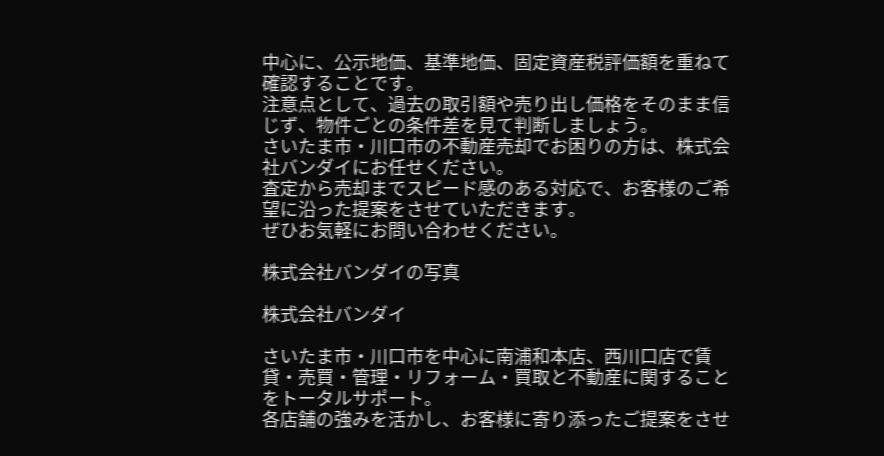中心に、公示地価、基準地価、固定資産税評価額を重ねて確認することです。
注意点として、過去の取引額や売り出し価格をそのまま信じず、物件ごとの条件差を見て判断しましょう。
さいたま市・川口市の不動産売却でお困りの方は、株式会社バンダイにお任せください。
査定から売却までスピード感のある対応で、お客様のご希望に沿った提案をさせていただきます。
ぜひお気軽にお問い合わせください。

株式会社バンダイの写真

株式会社バンダイ

さいたま市・川口市を中心に南浦和本店、西川口店で賃貸・売買・管理・リフォーム・買取と不動産に関することをトータルサポート。
各店舗の強みを活かし、お客様に寄り添ったご提案をさせ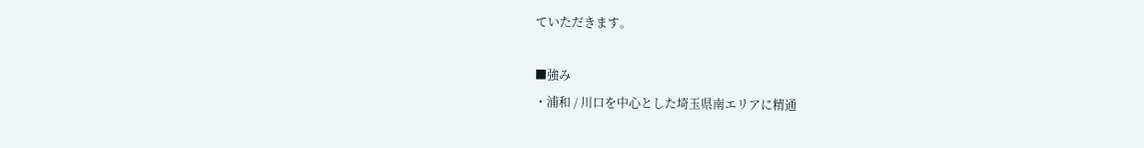ていただきます。

■強み
・浦和 / 川口を中心とした埼玉県南エリアに精通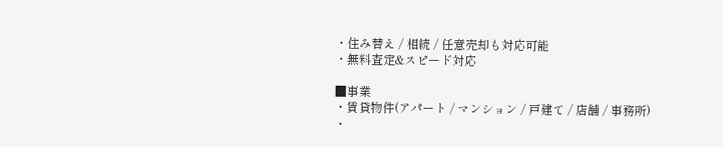・住み替え / 相続 / 任意売却も対応可能
・無料査定&スピード対応

■事業
・賃貸物件(アパート / マンション / 戸建て / 店舗 / 事務所)
・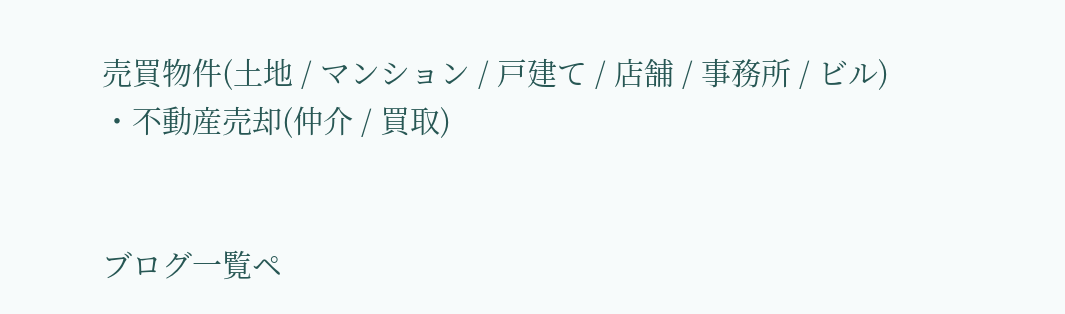売買物件(土地 / マンション / 戸建て / 店舗 / 事務所 / ビル)
・不動産売却(仲介 / 買取)


ブログ一覧ペ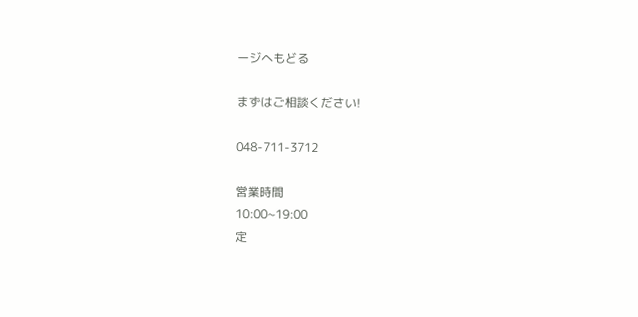ージへもどる

まずはご相談ください!

048-711-3712

営業時間
10:00~19:00
定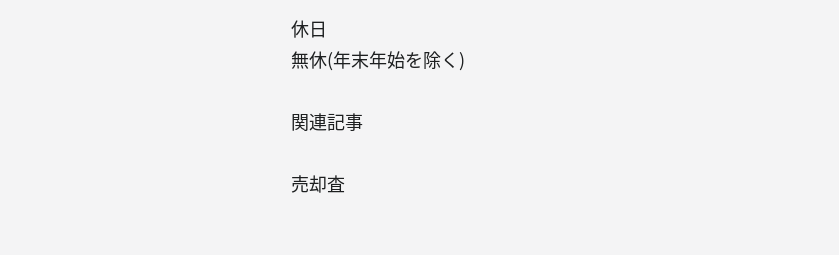休日
無休(年末年始を除く)

関連記事

売却査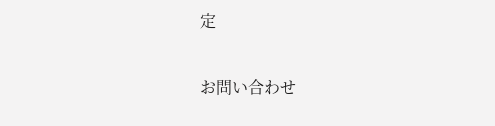定

お問い合わせ